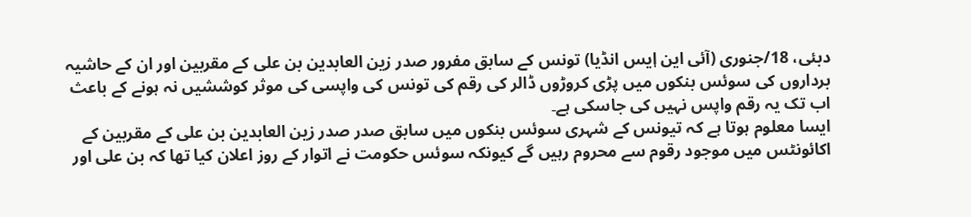دبئی، 18/جنوری (آئی این اٖیس انڈیا) تونس کے سابق مفرور صدر زین العابدین بن علی کے مقربین اور ان کے حاشیہ برداروں کی سوئس بنکوں میں پڑی کروڑوں ڈالر کی رقم کی تونس کی واپسی کی موثر کوششیں نہ ہونے کے باعث اب تک یہ رقم واپس نہیں کی جاسکی ہے۔
ایسا معلوم ہوتا ہے کہ تیونس کے شہری سوئس بنکوں میں سابق صدر صدر زین العابدین بن علی کے مقربین کے اکائونٹس میں موجود رقوم سے محروم رہیں گے کیونکہ سوئس حکومت نے اتوار کے روز اعلان کیا تھا کہ بن علی اور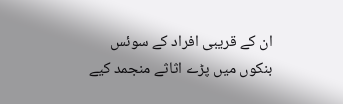ان کے قریبی افراد کے سوئس بنکوں میں پڑے اثاثے منجمد کیے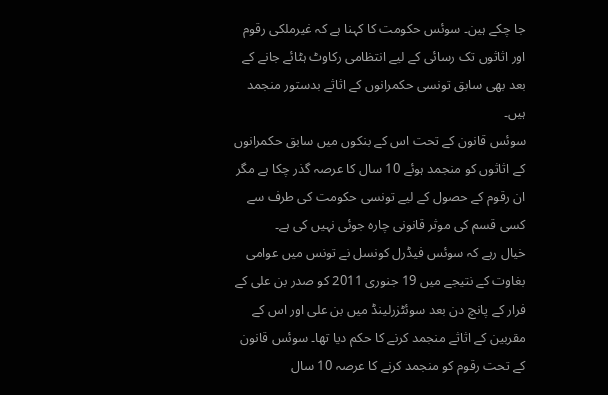جا چکے ہین۔ سوئس حکومت کا کہنا ہے کہ غیرملکی رقوم اور اثاثوں تک رسائی کے لیے انتظامی رکاوٹ ہٹائے جانے کے بعد بھی سابق تونسی حکمرانوں کے اثاثے بدستور منجمد ہیں۔
سوئس قانون کے تحت اس کے بنکوں میں سابق حکمرانوں کے اثاثوں کو منجمد ہوئے 10 سال کا عرصہ گذر چکا ہے مگر ان رقوم کے حصول کے لیے تونسی حکومت کی طرف سے کسی قسم کی موثر قانونی چارہ جوئی نہیں کی ہے۔
خیال رہے کہ سوئس فیڈرل کونسل نے تونس میں عوامی بغاوت کے نتیجے میں 19 جنوری 2011 کو صدر بن علی کے فرار کے پانچ دن بعد سوئٹزرلینڈ میں بن علی اور اس کے مقربین کے اثاثے منجمد کرنے کا حکم دیا تھا۔ سوئس قانون کے تحت رقوم کو منجمد کرنے کا عرصہ 10 سال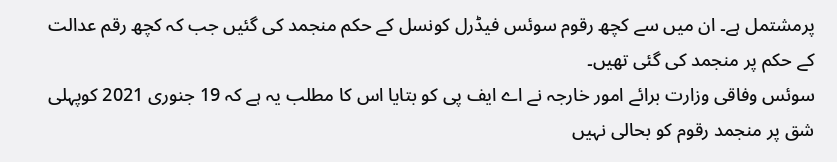پرمشتمل ہے۔ ان میں سے کچھ رقوم سوئس فیڈرل کونسل کے حکم منجمد کی گئیں جب کہ کچھ رقم عدالت کے حکم پر منجمد کی گئی تھیں۔
سوئس وفاقی وزارت برائے امور خارجہ نے اے ایف پی کو بتایا اس کا مطلب یہ ہے کہ 19 جنوری 2021 کوپہلی شق پر منجمد رقوم کو بحالی نہیں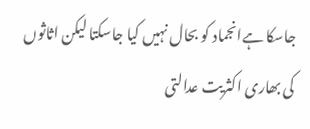جاسکا ہےانجماد کو بحال نہیں کیا جاسکتا لیکن اثاثوں کی بھاری اکثریت عدالتی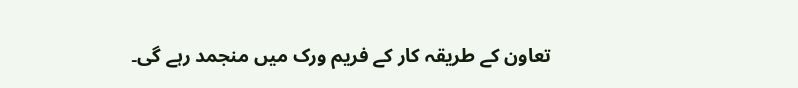تعاون کے طریقہ کار کے فریم ورک میں منجمد رہے گی۔